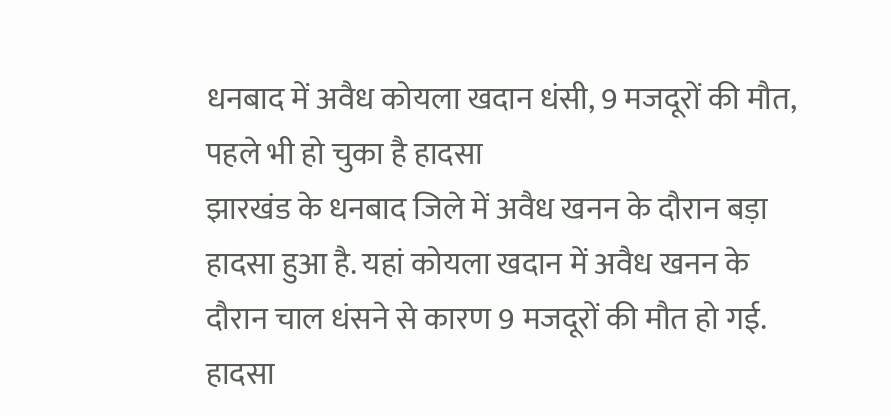धनबाद में अवैध कोयला खदान धंसी, 9 मजदूरों की मौत, पहले भी हो चुका है हादसा
झारखंड के धनबाद जिले में अवैध खनन के दौरान बड़ा हादसा हुआ है. यहां कोयला खदान में अवैध खनन के दौरान चाल धंसने से कारण 9 मजदूरों की मौत हो गई. हादसा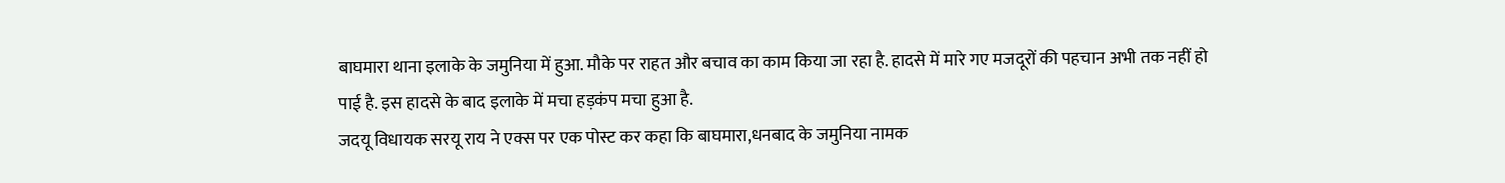बाघमारा थाना इलाके के जमुनिया में हुआ. मौके पर राहत और बचाव का काम किया जा रहा है. हादसे में मारे गए मजदूरों की पहचान अभी तक नहीं हो पाई है. इस हादसे के बाद इलाके में मचा हड़कंप मचा हुआ है.
जदयू विधायक सरयू राय ने एक्स पर एक पोस्ट कर कहा कि बाघमारा,धनबाद के जमुनिया नामक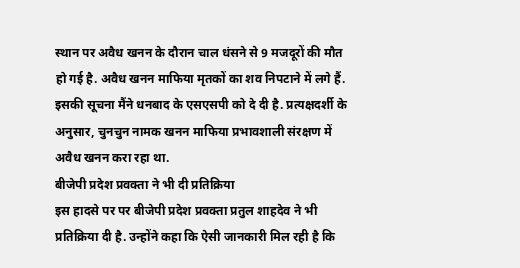स्थान पर अवैध खनन के दौरान चाल धंसने से 9 मजदूरों की मौत हो गई है. अवैध खनन माफिया मृतकों का शव निपटाने में लगे हैं. इसकी सूचना मैंने धनबाद के एसएसपी को दे दी है. प्रत्यक्षदर्शी के अनुसार, चुनचुन नामक खनन माफिया प्रभावशाली संरक्षण में अवैध खनन करा रहा था.
बीजेपी प्रदेश प्रवक्ता ने भी दी प्रतिक्रिया
इस हादसे पर पर बीजेपी प्रदेश प्रवक्ता प्रतुल शाहदेव ने भी प्रतिक्रिया दी है. उन्होंने कहा कि ऐसी जानकारी मिल रही है कि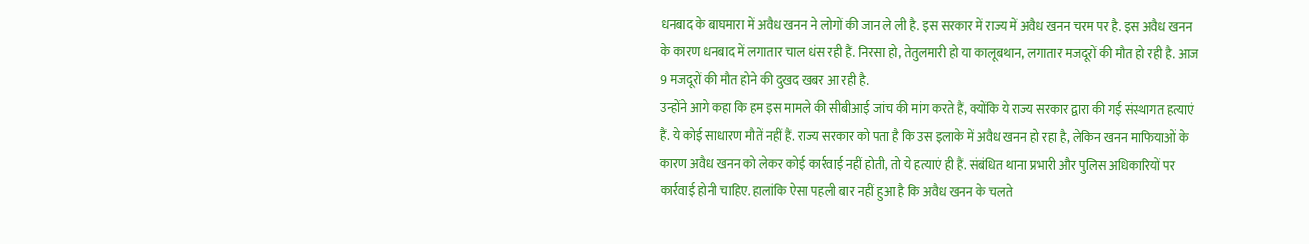धनबाद के बाघमारा में अवैध खनन ने लोगों की जान ले ली है. इस सरकार में राज्य में अवैध खनन चरम पर है. इस अवैध खनन के कारण धनबाद में लगातार चाल धंस रही हैं. निरसा हो, तेतुलमारी हो या कालूबथान, लगातार मजदूरों की मौत हो रही है. आज 9 मजदूरों की मौत होने की दुखद खबर आ रही है.
उन्होंने आगे कहा कि हम इस मामले की सीबीआई जांच की मांग करते हैं, क्योंकि ये राज्य सरकार द्वारा की गई संस्थागत हत्याएं हैं. ये कोई साधारण मौतें नहीं हैं. राज्य सरकार को पता है कि उस इलाके में अवैध खनन हो रहा है, लेकिन खनन माफियाओं के कारण अवैध खनन को लेकर कोई कार्रवाई नहीं होती, तो ये हत्याएं ही हैं. संबंधित थाना प्रभारी और पुलिस अधिकारियों पर कार्रवाई होनी चाहिए. हालांकि ऐसा पहली बार नहीं हुआ है कि अवैध खनन के चलते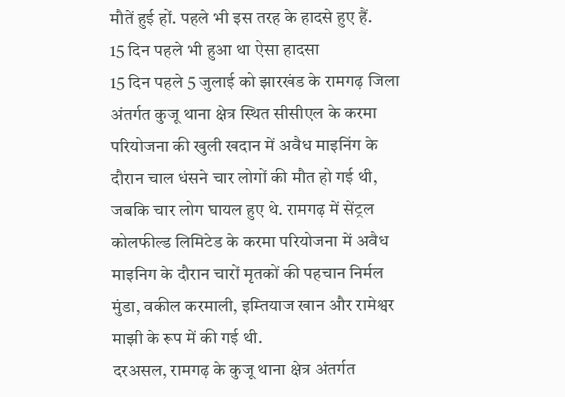मौतें हुई हों. पहले भी इस तरह के हादसे हुए हैं.
15 दिन पहले भी हुआ था ऐसा हादसा
15 दिन पहले 5 जुलाई को झारखंड के रामगढ़ जिला अंतर्गत कुजू थाना क्षेत्र स्थित सीसीएल के करमा परियोजना की खुली खदान में अवैध माइनिंग के दौरान चाल धंसने चार लोगों की मौत हो गई थी, जबकि चार लोग घायल हुए थे. रामगढ़ में सेंट्रल कोलफील्ड लिमिटेड के करमा परियोजना में अवैध माइनिग के दौरान चारों मृतकों की पहचान निर्मल मुंडा, वकील करमाली, इम्तियाज खान और रामेश्वर माझी के रूप में की गई थी.
दरअसल, रामगढ़ के कुजू थाना क्षेत्र अंतर्गत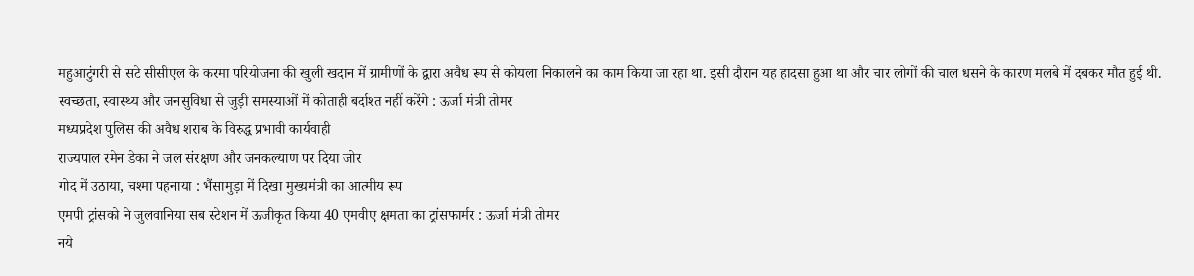महुआटुंगरी से सटे सीसीएल के करमा परियोजना की खुली खदान में ग्रामीणों के द्वारा अवैध रूप से कोयला निकालने का काम किया जा रहा था. इसी दौरान यह हादसा हुआ था और चार लोगों की चाल धसने के कारण मलबे में दबकर मौत हुई थी.
स्वच्छता, स्वास्थ्य और जनसुविधा से जुड़ी समस्याओं में कोताही बर्दाश्त नहीं करेंगे : ऊर्जा मंत्री तोमर
मध्यप्रदेश पुलिस की अवैध शराब के विरुद्ध प्रभावी कार्यवाही
राज्यपाल रमेन डेका ने जल संरक्षण और जनकल्याण पर दिया जोर
गोद में उठाया, चश्मा पहनाया : भैंसामुड़ा में दिखा मुख्यमंत्री का आत्मीय रूप
एमपी ट्रांसको ने जुलवानिया सब स्टेशन में ऊजीकृत किया 40 एमवीए क्षमता का ट्रांसफार्मर : ऊर्जा मंत्री तोमर
नये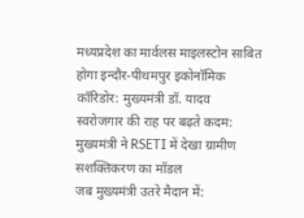मध्यप्रदेश का मार्वलस माइलस्टोन साबित होगा इन्दौर-पीथमपुर इकोनॉमिक कॉरिडोर: मुख्यमंत्री डॉ. यादव
स्वरोजगार की राह पर बढ़ते कदम: मुख्यमंत्री ने RSETI में देखा ग्रामीण सशक्तिकरण का मॉडल
जब मुख्यमंत्री उतरे मैदान में: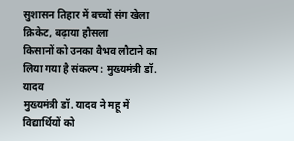सुशासन तिहार में बच्चों संग खेला क्रिकेट, बढ़ाया हौसला
किसानों को उनका वैभव लौटाने का लिया गया है संकल्प : मुख्यमंत्री डॉ. यादव
मुख्यमंत्री डॉ. यादव ने महू में विद्यार्थियों को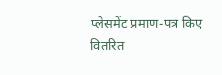प्लेसमेंट प्रमाण-पत्र किए वितरित